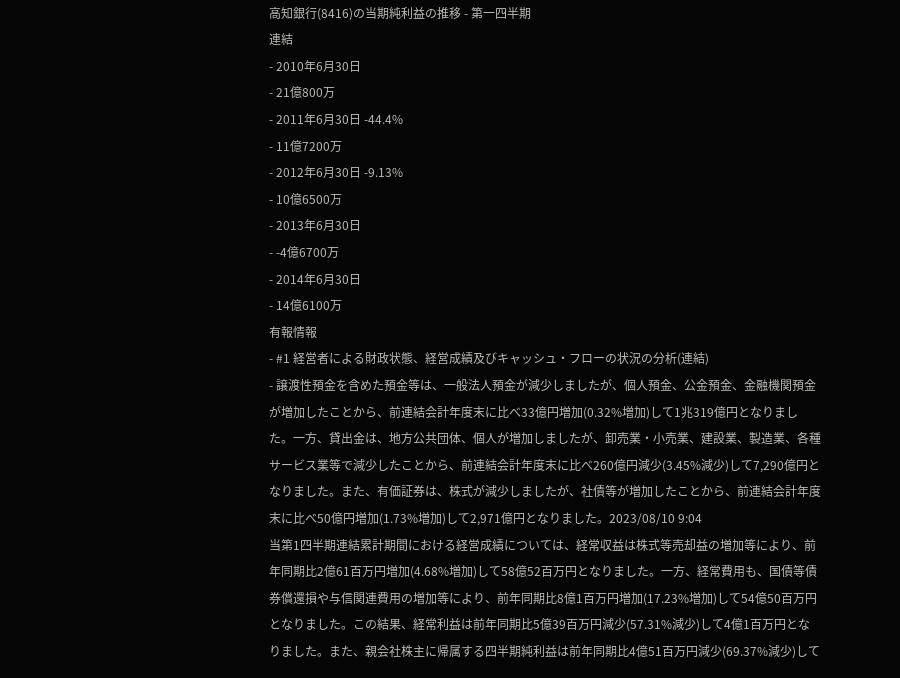高知銀行(8416)の当期純利益の推移 - 第一四半期
連結
- 2010年6月30日
- 21億800万
- 2011年6月30日 -44.4%
- 11億7200万
- 2012年6月30日 -9.13%
- 10億6500万
- 2013年6月30日
- -4億6700万
- 2014年6月30日
- 14億6100万
有報情報
- #1 経営者による財政状態、経営成績及びキャッシュ・フローの状況の分析(連結)
- 譲渡性預金を含めた預金等は、一般法人預金が減少しましたが、個人預金、公金預金、金融機関預金が増加したことから、前連結会計年度末に比べ33億円増加(0.32%増加)して1兆319億円となりました。一方、貸出金は、地方公共団体、個人が増加しましたが、卸売業・小売業、建設業、製造業、各種サービス業等で減少したことから、前連結会計年度末に比べ260億円減少(3.45%減少)して7,290億円となりました。また、有価証券は、株式が減少しましたが、社債等が増加したことから、前連結会計年度末に比べ50億円増加(1.73%増加)して2,971億円となりました。2023/08/10 9:04
当第1四半期連結累計期間における経営成績については、経常収益は株式等売却益の増加等により、前年同期比2億61百万円増加(4.68%増加)して58億52百万円となりました。一方、経常費用も、国債等債券償還損や与信関連費用の増加等により、前年同期比8億1百万円増加(17.23%増加)して54億50百万円となりました。この結果、経常利益は前年同期比5億39百万円減少(57.31%減少)して4億1百万円となりました。また、親会社株主に帰属する四半期純利益は前年同期比4億51百万円減少(69.37%減少)して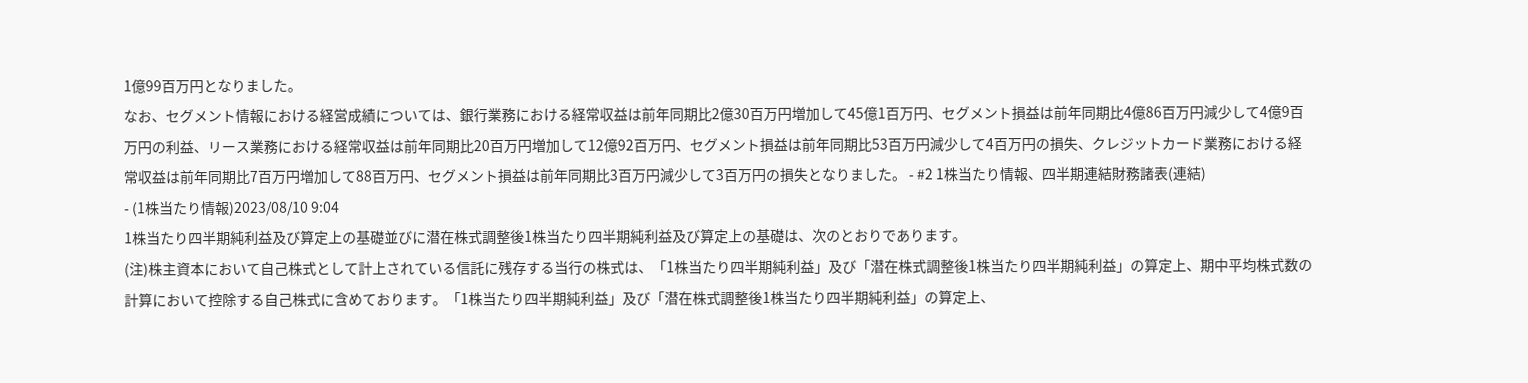1億99百万円となりました。
なお、セグメント情報における経営成績については、銀行業務における経常収益は前年同期比2億30百万円増加して45億1百万円、セグメント損益は前年同期比4億86百万円減少して4億9百万円の利益、リース業務における経常収益は前年同期比20百万円増加して12億92百万円、セグメント損益は前年同期比53百万円減少して4百万円の損失、クレジットカード業務における経常収益は前年同期比7百万円増加して88百万円、セグメント損益は前年同期比3百万円減少して3百万円の損失となりました。 - #2 1株当たり情報、四半期連結財務諸表(連結)
- (1株当たり情報)2023/08/10 9:04
1株当たり四半期純利益及び算定上の基礎並びに潜在株式調整後1株当たり四半期純利益及び算定上の基礎は、次のとおりであります。
(注)株主資本において自己株式として計上されている信託に残存する当行の株式は、「1株当たり四半期純利益」及び「潜在株式調整後1株当たり四半期純利益」の算定上、期中平均株式数の計算において控除する自己株式に含めております。「1株当たり四半期純利益」及び「潜在株式調整後1株当たり四半期純利益」の算定上、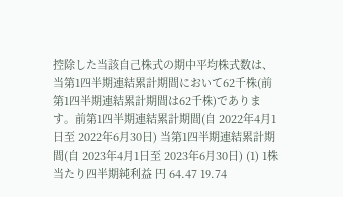控除した当該自己株式の期中平均株式数は、当第1四半期連結累計期間において62千株(前第1四半期連結累計期間は62千株)であります。前第1四半期連結累計期間(自 2022年4月1日至 2022年6月30日) 当第1四半期連結累計期間(自 2023年4月1日至 2023年6月30日) (1) 1株当たり四半期純利益 円 64.47 19.74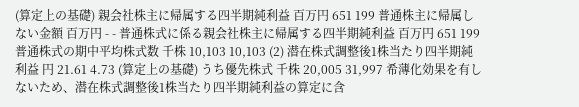(算定上の基礎) 親会社株主に帰属する四半期純利益 百万円 651 199 普通株主に帰属しない金額 百万円 - - 普通株式に係る親会社株主に帰属する四半期純利益 百万円 651 199 普通株式の期中平均株式数 千株 10,103 10,103 (2) 潜在株式調整後1株当たり四半期純利益 円 21.61 4.73 (算定上の基礎) うち優先株式 千株 20,005 31,997 希薄化効果を有しないため、潜在株式調整後1株当たり四半期純利益の算定に含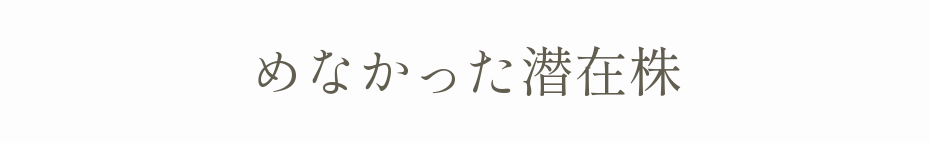めなかった潜在株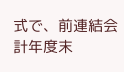式で、前連結会計年度末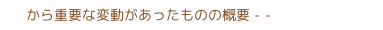から重要な変動があったものの概要 - -